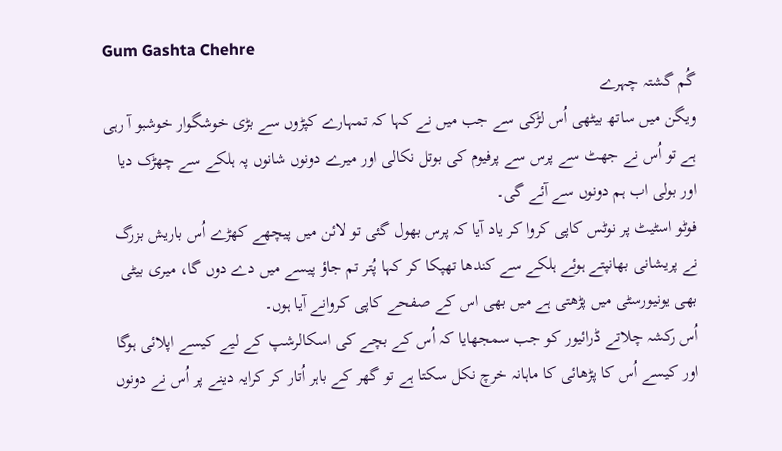Gum Gashta Chehre
گُم گشتہ چہرے
ویگن میں ساتھ بیٹھی اُس لڑکی سے جب میں نے کہا کہ تمہارے کپڑوں سے بڑی خوشگوار خوشبو آ رہی ہے تو اُس نے جھٹ سے پرس سے پرفیوم کی بوتل نکالی اور میرے دونوں شانوں پہ ہلکے سے چھڑک دیا اور بولی اب ہم دونوں سے آئے گی۔
فوٹو اسٹیٹ پر نوٹس کاپی کروا کر یاد آیا کہ پرس بھول گئی تو لائن میں پیچھے کھڑے اُس باریش بزرگ نے پریشانی بھانپتے ہوئے ہلکے سے کندھا تھپکا کر کہا پُتر تم جاؤ پیسے میں دے دوں گا، میری بیٹی بھی یونیورسٹی میں پڑھتی ہے میں بھی اس کے صفحے کاپی کروانے آیا ہوں۔
اُس رکشہ چلاتے ڈرائیور کو جب سمجھایا کہ اُس کے بچے کی اسکالرشپ کے لیے کیسے اپلائی ہوگا اور کیسے اُس کا پڑھائی کا ماہانہ خرچ نکل سکتا ہے تو گھر کے باہر اُتار کر کرایہ دینے پر اُس نے دونوں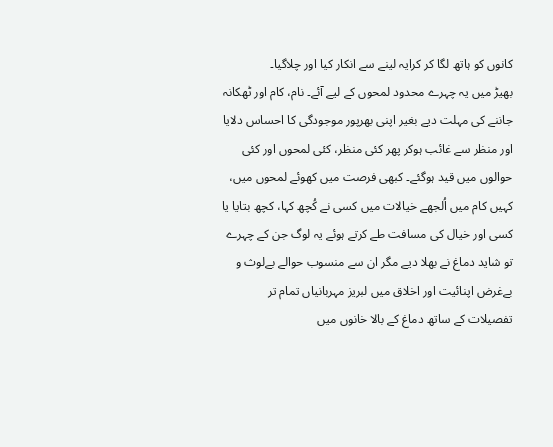کانوں کو ہاتھ لگا کر کرایہ لینے سے انکار کیا اور چلاگیا۔
بھیڑ میں یہ چہرے محدود لمحوں کے لیے آئے۔ نام، کام اور ٹھکانہ جاننے کی مہلت دیے بغیر اپنی بھرپور موجودگی کا احساس دلایا اور منظر سے غائب ہوکر پھر کئی منظر، کئی لمحوں اور کئی حوالوں میں قید ہوگئے۔ کبھی فرصت میں کھوئے لمحوں میں، کہیں کام میں اُلجھے خیالات میں کسی نے کُچھ کہا، کچھ بتایا یا کسی اور خیال کی مسافت طے کرتے ہوئے یہ لوگ جن کے چہرے تو شاید دماغ نے بھلا دیے مگر ان سے منسوب حوالے بےلوث و بےغرض اپنائیت اور اخلاق میں لبریز مہربانیاں تمام تر تفصیلات کے ساتھ دماغ کے بالا خانوں میں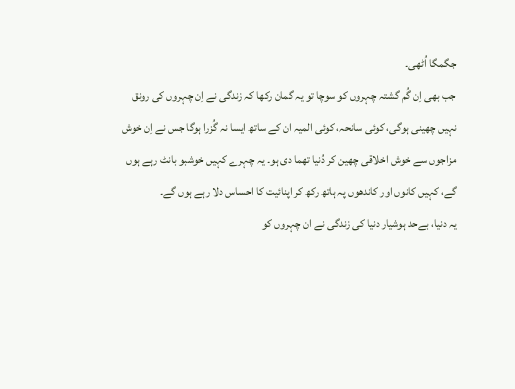جگمگا اُٹھی۔
جب بھی اِن گُم گشتہ چہروں کو سوچا تو یہ گمان رکھا کہ زندگی نے اِن چہروں کی رونق نہیں چھینی ہوگی، کوئی سانحہ، کوئی المیہ ان کے ساتھ ایسا نہ گُزرا ہوگا جس نے اِن خوش مزاجوں سے خوش اخلاقی چھین کر دُنیا تھما دی ہو۔ یہ چہرے کہیں خوشبو بانٹ رہے ہوں گے، کہیں کانوں اور کاندھوں پہ ہاتھ رکھ کر اپنائیت کا احساس دلا رہے ہوں گے۔
یہ دنیا، بےحد ہوشیار دنیا کی زندگی نے ان چہروں کو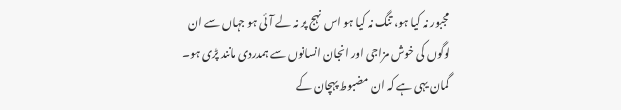مجبور نہ کیا ہو، تنگ نہ کیا ہو اس نہج پر نہ لے آئی ہو جہاں سے ان لوگوں کی خوش مزاجی اور انجان انسانوں سے ہمدردی مانند پڑی ہو۔ گمان یہی ہے کہ ان مضبوط پہچان کے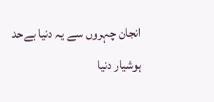انجان چہروں سے یہ دنیا بےحد ہوشیار دنیا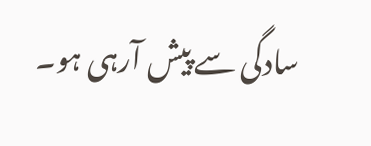سادگی سے پیش آرہی ہو۔